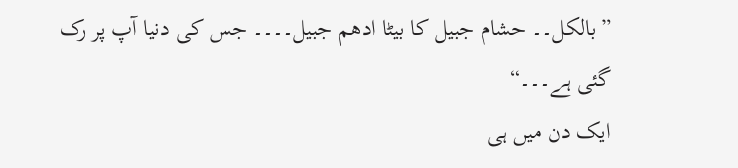”بالکل۔۔ حشام جبیل کا بیٹا ادھم جبیل۔۔۔۔ جس کی دنیا آپ پر رک گئی ہے۔۔۔“
ایک دن میں ہی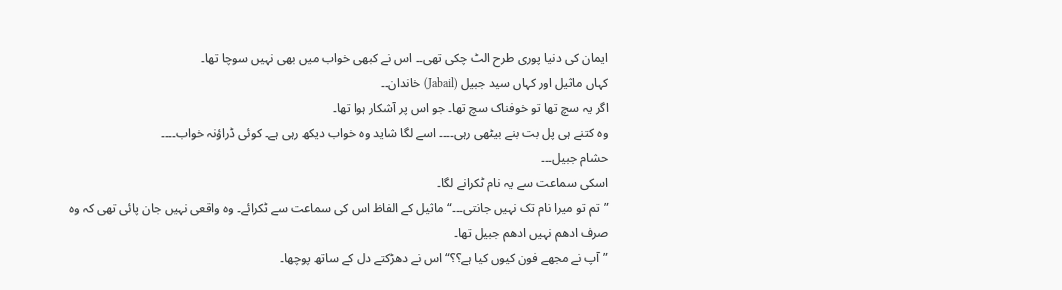ایمان کی دنیا پوری طرح الٹ چکی تھی۔۔ اس نے کبھی خواب میں بھی نہیں سوچا تھا۔
کہاں ماثیل اور کہاں سید جبیل (Jabail) خاندان۔۔
اگر یہ سچ تھا تو خوفناک سچ تھا۔ جو اس پر آشکار ہوا تھا۔
وہ کتنے ہی پل بت بنے بیٹھی رہی۔۔۔۔ اسے لگا شاید وہ خواب دیکھ رہی ہے۔ کوئی ڈراؤنہ خواب۔۔۔۔
حشام جبیل۔۔۔
اسکی سماعت سے یہ نام ٹکرانے لگا۔
”تم تو میرا نام تک نہیں جانتی۔۔۔“ ماثیل کے الفاظ اس کی سماعت سے ٹکرائے۔ وہ واقعی نہیں جان پائی تھی کہ وہ صرف ادھم نہیں ادھم جبیل تھا۔
”آپ نے مجھے فون کیوں کیا ہے؟؟“ اس نے دھڑکتے دل کے ساتھ پوچھا۔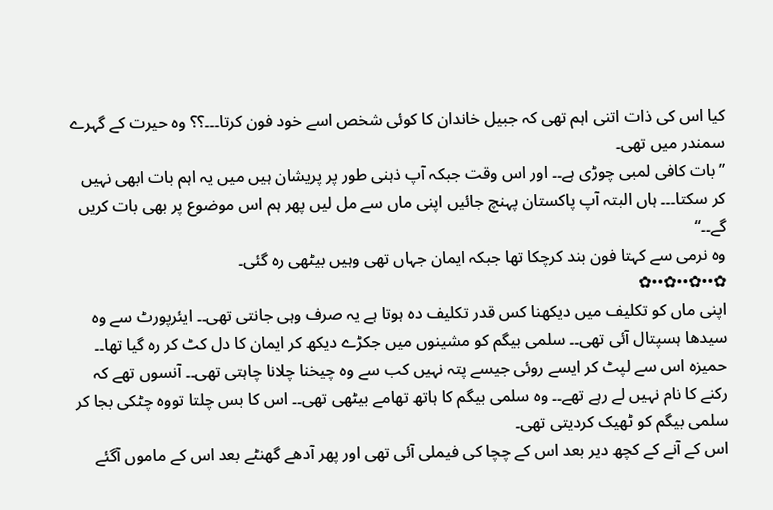کیا اس کی ذات اتنی اہم تھی کہ جبیل خاندان کا کوئی شخص اسے خود فون کرتا۔۔۔؟؟ وہ حیرت کے گہرے سمندر میں تھی۔
”بات کافی لمبی چوڑی ہے۔۔ اور اس وقت جبکہ آپ ذہنی طور پر پریشان ہیں میں یہ اہم بات ابھی نہیں کر سکتا۔۔۔ ہاں البتہ آپ پاکستان پہنچ جائیں اپنی ماں سے مل لیں پھر ہم اس موضوع پر بھی بات کریں گے۔۔“
وہ نرمی سے کہتا فون بند کرچکا تھا جبکہ ایمان جہاں تھی وہیں بیٹھی رہ گئی۔
✿••✿••✿••✿
اپنی ماں کو تکلیف میں دیکھنا کس قدر تکلیف دہ ہوتا ہے یہ صرف وہی جانتی تھی۔۔ ایئرپورٹ سے وہ سیدھا ہسپتال آئی تھی۔۔ سلمی بیگم کو مشینوں میں جکڑے دیکھ کر ایمان کا دل کٹ کر رہ گیا تھا۔۔
حمیزہ اس سے لپٹ کر ایسے روئی جیسے پتہ نہیں کب سے وہ چیخنا چلانا چاہتی تھی۔۔ آنسوں تھے کہ رکنے کا نام نہیں لے رہے تھے۔۔ وہ سلمی بیگم کا ہاتھ تھامے بیٹھی تھی۔۔ اس کا بس چلتا تووہ چٹکی بجا کر سلمی بیگم کو ٹھیک کردیتی تھی۔
اس کے آنے کے کچھ دیر بعد اس کے چچا کی فیملی آئی تھی اور پھر آدھے گھنٹے بعد اس کے ماموں آگئے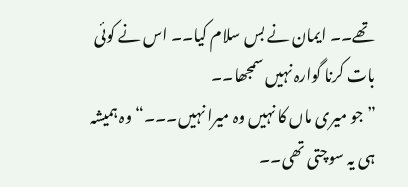تھے۔۔ ایمان نے بس سلام کیا۔۔ اس نے کوئی بات کرنا گوارہ نہیں سمجھا۔۔
”جو میری ماں کا نہیں وہ میرا نہیں۔۔۔“ وہ ہمیشہ ہی یہ سوچتی تھی۔۔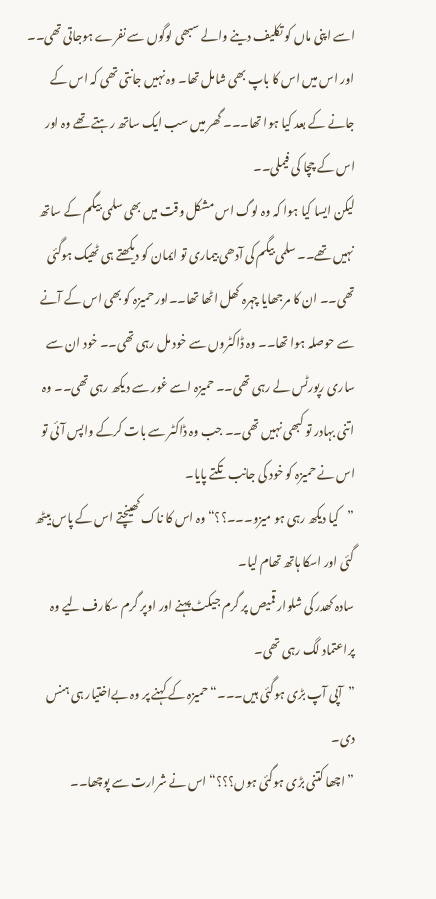اسے اپنی ماں کو تکلیف دینے والے سبھی لوگوں سے نفرے ہوجاتی تھی۔۔ اور اس میں اس کا باپ بھی شامل تھا۔ وہ نہیں جانتی تھی کہ اس کے جانے کے بعد کیا ہوا تھا۔۔۔ گھر میں سب ایک ساتھ رہتے تھے وہ اور اس کے چچا کی فیملی۔۔
لیکن ایسا کیا ہوا کہ وہ لوگ اس مشکل وقت میں بھی سلمی بیگم کے ساتھ نہیں تھے۔۔ سلمی بیگم کی آدھی بیماری تو ایمان کو دیکھتے ہی ٹھیک ہوگئی تھی۔۔ ان کا مرجھایا چہرہ کھل اٹھا تھا۔۔اور حمیزہ کو بھی اس کے آنے سے حوصلہ ہوا تھا۔۔ وہ ڈاکٹروں سے خود مل رہی تھی۔۔ خود ان سے ساری رپورٹس لے رہی تھی۔۔ حمیزہ اسے غور سے دیکھ رہی تھی۔۔ وہ اتنی بہادر تو کبھی نہیں تھی۔۔ جب وہ ڈاکٹر سے بات کرکے واپس آئی تو اس نے حمیزہ کو خود کی جانب تکتے پایا۔
”کیا دیکھ رہی ہو میزو۔۔۔؟؟“ وہ اس کا ناک کھینچتے اس کے پاس بیٹھ گئی اور اسکا ہاتھ تھام لیا۔
سادہ کھدر کی شلوار قمیص پر گرم جیکٹ پہنے اور اوپر گرم سکارف لیے وہ پراعتماد لگ رہی تھی۔
”آپی آپ بڑی ہوگئی ہیں۔۔۔“ حمیزہ کے کہنے پر وہ بےاختیار ہی ہنس دی۔
”اچھا کتنی بڑی ہوگئی ہوں؟؟؟“ اس نے شرارت سے پوچھا۔۔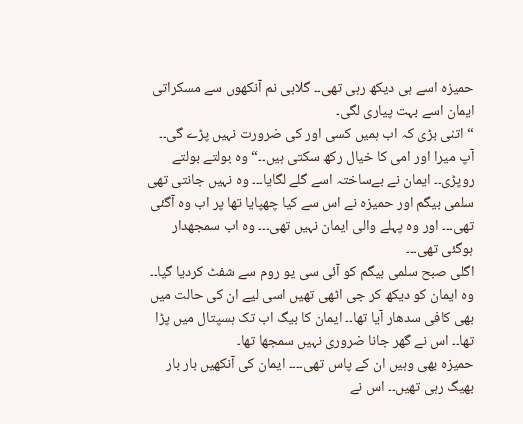حمیزہ اسے ہی دیکھ رہی تھی۔۔ گلابی نم آنکھوں سے مسکراتی ایمان اسے بہت پیاری لگی۔
“اتنی بڑی کہ اب ہمیں کسی اور کی ضرورت نہیں پڑے گی۔۔ آپ میرا اور امی کا خیال رکھ سکتی ہیں۔۔“ وہ بولتے بولتے روپڑی۔۔ ایمان نے بےساختہ اسے گلے لگایا۔۔۔ وہ نہیں جانتی تھی سلمی بیگم اور حمیزہ نے اس سے کیا چھپایا تھا پر اب وہ آگئی تھی۔۔۔ اور وہ پہلے والی ایمان نہیں تھی۔۔۔ وہ اب سمجھدار ہوگئی تھی۔۔۔
اگلی صبح سلمی بیگم کو آئی سی یو روم سے شفٹ کردیا گیا۔۔ وہ ایمان کو دیکھ کر جی اٹھی تھیں اسی لیے ان کی حالت میں بھی کافی سدھار آیا تھا۔۔ ایمان کا بیگ اب تک ہسپتال میں پڑا تھا۔۔ اس نے گھر جانا ضروری نہیں سمجھا تھا۔
حمیزہ بھی وہیں ان کے پاس تھی۔۔۔۔ ایمان کی آنکھیں بار بار بھیگ رہی تھیں۔۔ اس نے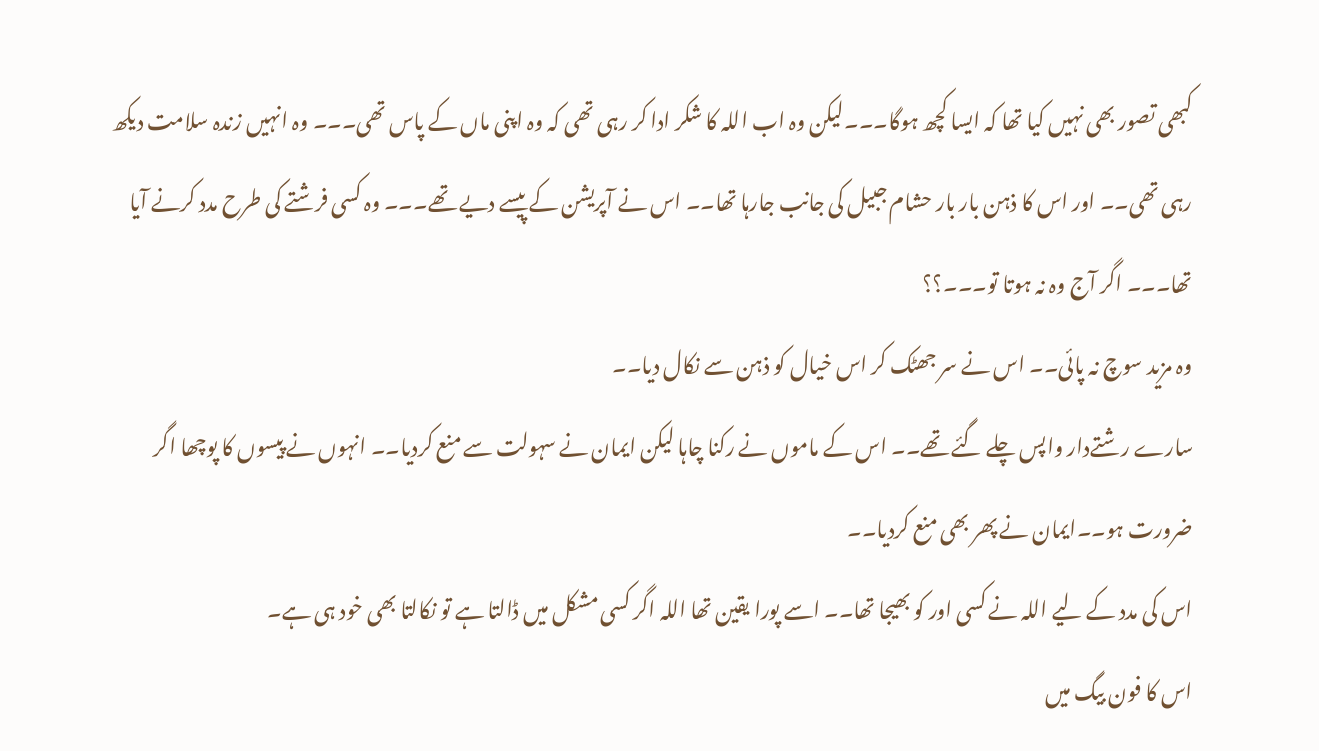کبھی تصور بھی نہیں کیا تھا کہ ایسا کچھ ہوگا۔۔۔لیکن وہ اب اللہ کا شکر ادا کر رہی تھی کہ وہ اپنی ماں کے پاس تھی۔۔۔ وہ انہیں زندہ سلامت دیکھ رہی تھی۔۔ اور اس کا ذہن بار بار حشام جبیل کی جانب جارہا تھا۔۔ اس نے آپریشن کے پیسے دیے تھے۔۔۔ وہ کسی فرشتے کی طرح مدد کرنے آیا تھا۔۔۔ اگر آج وہ نہ ہوتا تو۔۔۔؟؟
وہ مزید سوچ نہ پائی۔۔ اس نے سر جھٹک کر اس خیال کو ذہن سے نکال دیا۔۔
سارے رشتےدار واپس چلے گئے تھے۔۔ اس کے ماموں نے رکنا چاہا لیکن ایمان نے سہولت سے منع کردیا۔۔ انہوں نے پیسوں کا پوچھا اگر ضرورت ہو۔۔ایمان نے پھر بھی منع کردیا۔۔
اس کی مدد کے لیے اللہ نے کسی اور کو بھیجا تھا۔۔ اسے پورا یقین تھا اللہ اگر کسی مشکل میں ڈالتا ہے تو نکالتا بھی خود ہی ہے۔
اس کا فون بیگ میں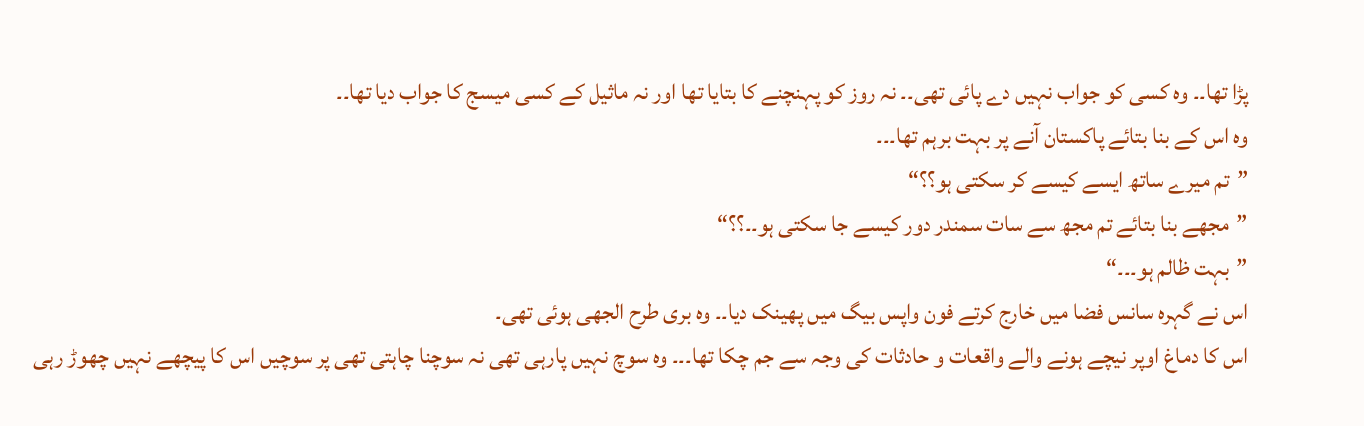پڑا تھا۔۔ وہ کسی کو جواب نہیں دے پائی تھی۔۔ نہ روز کو پہنچنے کا بتایا تھا اور نہ ماثیل کے کسی میسج کا جواب دیا تھا۔۔
وہ اس کے بنا بتائے پاکستان آنے پر بہت برہم تھا۔۔۔
”تم میرے ساتھ ایسے کیسے کر سکتی ہو؟؟“
”مجھے بنا بتائے تم مجھ سے سات سمندر دور کیسے جا سکتی ہو۔۔؟؟“
”بہت ظالم ہو۔۔۔“
اس نے گہرہ سانس فضا میں خارج کرتے فون واپس بیگ میں پھینک دیا۔۔ وہ بری طرح الجھی ہوئی تھی۔
اس کا دماغ اوپر نیچے ہونے والے واقعات و حادثات کی وجہ سے جم چکا تھا۔۔۔ وہ سوچ نہیں پارہی تھی نہ سوچنا چاہتی تھی پر سوچیں اس کا پیچھے نہیں چھوڑ رہی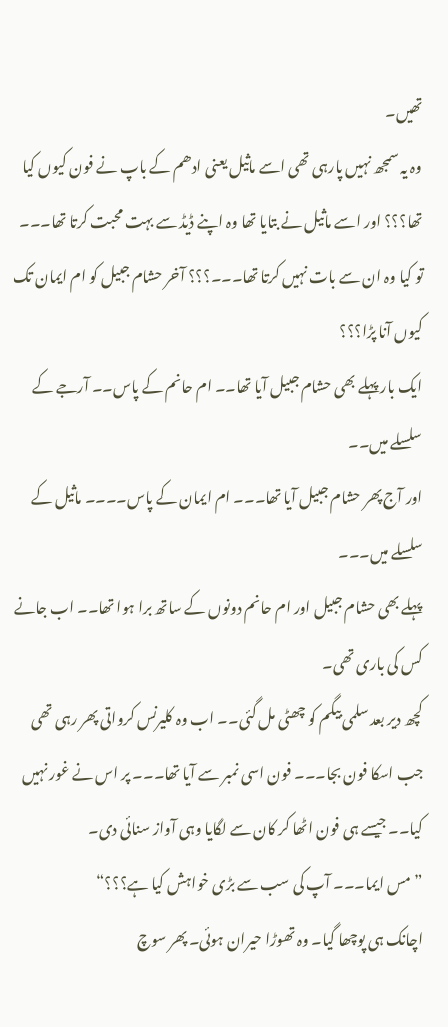تھیں۔
وہ یہ سمجھ نہیں پارہی تھی اسے ماثیل یعنی ادھم کے باپ نے فون کیوں کیا تھا؟؟؟ اور اسے ماثیل نے بتایا تھا وہ اپنے ڈیڈ سے بہت محبت کرتا تھا۔۔۔
تو کیا وہ ان سے بات نہیں کرتا تھا۔۔۔؟؟؟ آخر حشام جبیل کو ام ایمان تک کیوں آنا پڑا؟؟؟
ایک بار پہلے بھی حشام جبیل آیا تھا۔۔ ام حانم کے پاس۔۔ آرجے کے سلسلے میں۔۔
اور آج پھر حشام جبیل آیا تھا۔۔۔ ام ایمان کے پاس۔۔۔۔ ماثیل کے سلسلے میں۔۔۔
پہلے بھی حشام جبیل اور ام حانم دونوں کے ساتھ برا ہوا تھا۔۔ اب جانے کس کی باری تھی۔
کچھ دیر بعد سلمی بیگم کو چھٹی مل گئی۔۔ اب وہ کلیرنس کرواتی پھر رہی تھی جب اسکا فون بجا۔۔۔ فون اسی نمبر سے آیا تھا۔۔۔ پر اس نے غور نہیں کیا۔۔ جیسے ہی فون اٹھا کر کان سے لگایا وہی آواز سنائی دی۔
”مس ایما۔۔۔ آپ کی سب سے بڑی خواہش کیا ہے؟؟؟“
اچانک ہی پوچھا گیا۔ وہ تھوڑا حیران ہوئی۔ پھر سوچ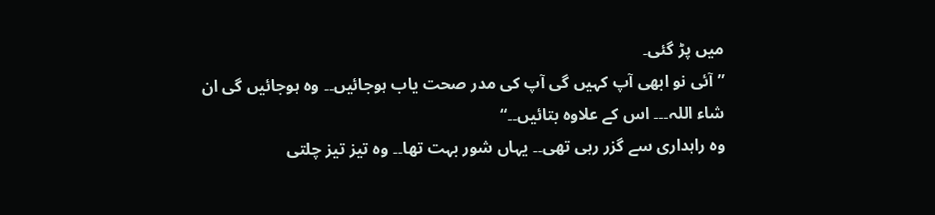میں پڑ گئی۔
”آئی نو ابھی آپ کہیں گی آپ کی مدر صحت یاب ہوجائیں۔۔ وہ ہوجائیں گی ان شاء اللہ۔۔۔ اس کے علاوہ بتائیں۔۔“
وہ راہداری سے گزر رہی تھی۔۔ یہاں شور بہت تھا۔۔ وہ تیز تیز چلتی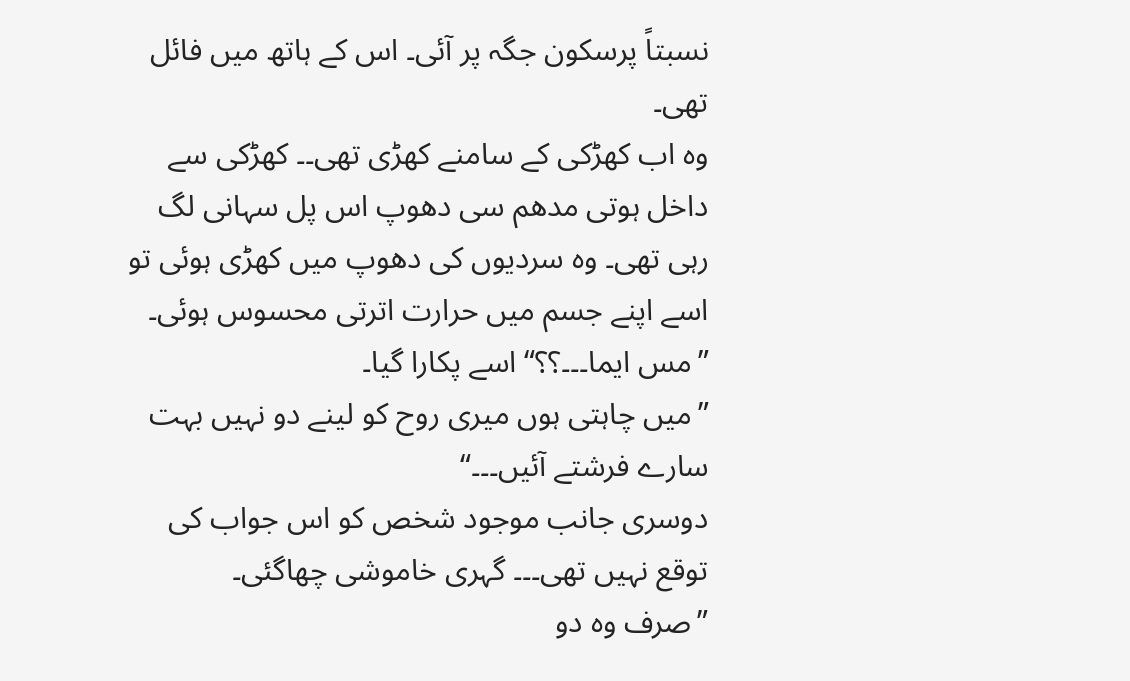نسبتاً پرسکون جگہ پر آئی۔ اس کے ہاتھ میں فائل تھی۔
وہ اب کھڑکی کے سامنے کھڑی تھی۔۔ کھڑکی سے داخل ہوتی مدھم سی دھوپ اس پل سہانی لگ رہی تھی۔ وہ سردیوں کی دھوپ میں کھڑی ہوئی تو اسے اپنے جسم میں حرارت اترتی محسوس ہوئی۔
”مس ایما۔۔۔؟؟“ اسے پکارا گیا۔
”میں چاہتی ہوں میری روح کو لینے دو نہیں بہت سارے فرشتے آئیں۔۔۔“
دوسری جانب موجود شخص کو اس جواب کی توقع نہیں تھی۔۔۔ گہری خاموشی چھاگئی۔
”صرف وہ دو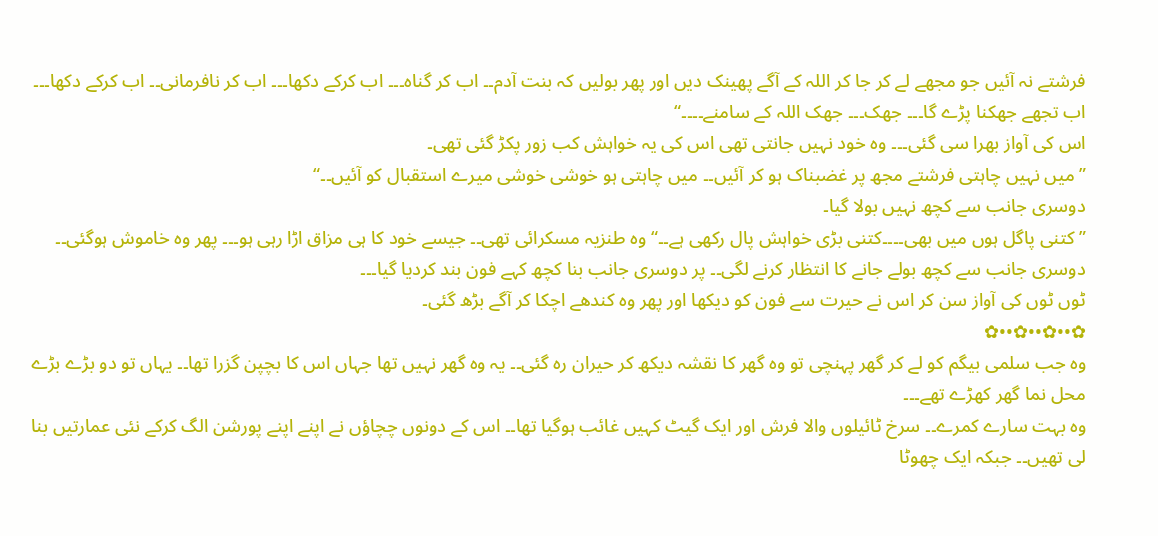فرشتے نہ آئیں جو مجھے لے کر جا کر اللہ کے آگے پھینک دیں اور پھر بولیں کہ بنت آدم۔۔ اب کر گناہ۔۔۔ اب کرکے دکھا۔۔۔ اب کر نافرمانی۔۔ اب کرکے دکھا۔۔۔ اب تجھے جھکنا پڑے گا۔۔۔ جھک۔۔۔ جھک اللہ کے سامنے۔۔۔۔“
اس کی آواز بھرا سی گئی۔۔۔ وہ خود نہیں جانتی تھی اس کی یہ خواہش کب زور پکڑ گئی تھی۔
”میں نہیں چاہتی فرشتے مجھ پر غضبناک ہو کر آئیں۔۔ میں چاہتی ہو خوشی خوشی میرے استقبال کو آئیں۔۔“
دوسری جانب سے کچھ نہیں بولا گیا۔
”کتنی پاگل ہوں میں بھی۔۔۔۔کتنی بڑی خواہش پال رکھی ہے۔۔“ وہ طنزیہ مسکرائی تھی۔۔ جیسے خود کا ہی مزاق اڑا رہی ہو۔۔۔ پھر وہ خاموش ہوگئی۔۔ دوسری جانب سے کچھ بولے جانے کا انتظار کرنے لگی۔۔ پر دوسری جانب بنا کچھ کہے فون بند کردیا گیا۔۔۔
ٹوں ٹوں کی آواز سن کر اس نے حیرت سے فون کو دیکھا اور پھر وہ کندھے اچکا کر آگے بڑھ گئی۔
✿••✿••✿••✿
وہ جب سلمی بیگم کو لے کر گھر پہنچی تو وہ گھر کا نقشہ دیکھ کر حیران رہ گئی۔۔ یہ وہ گھر نہیں تھا جہاں اس کا بچپن گزرا تھا۔۔ یہاں تو دو بڑے بڑے محل نما گھر کھڑے تھے۔۔۔
وہ بہت سارے کمرے۔۔ سرخ ٹائیلوں والا فرش اور ایک گیٹ کہیں غائب ہوگیا تھا۔۔ اس کے دونوں چچاؤں نے اپنے اپنے پورشن الگ کرکے نئی عمارتیں بنا لی تھیں۔۔ جبکہ ایک چھوٹا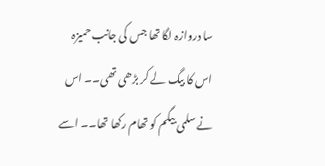سا دروازہ لگا تھا جس کی جانب حمیزہ اس کا بیگ لے کر بڑھی تھی۔۔ اس نے سلمی بیگم کو تھام رکھا تھا۔۔ اسے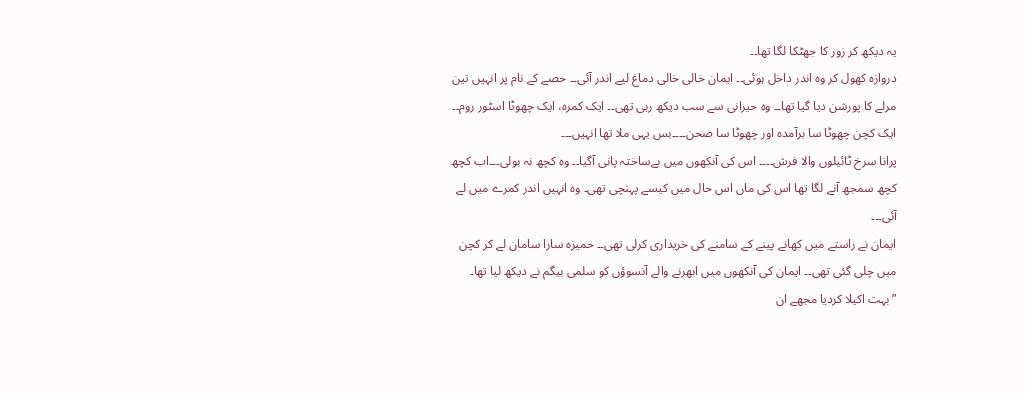یہ دیکھ کر زور کا جھٹکا لگا تھا۔۔
دروازہ کھول کر وہ اندر داخل ہوئی۔۔ ایمان خالی خالی دماغ لیے اندر آئی۔۔ حصے کے نام پر انہیں تین مرلے کا پورشن دیا گیا تھا۔۔ وہ حیرانی سے سب دیکھ رہی تھی۔۔ ایک کمرہ، ایک چھوٹا اسٹور روم۔۔ ایک کچن چھوٹا سا برآمدہ اور چھوٹا سا صحن۔۔۔۔بس یہی ملا تھا انہیں۔۔۔
پرانا سرخ ٹائیلوں والا فرش۔۔۔۔ اس کی آنکھوں میں بےساختہ پانی آگیا۔۔ وہ کچھ نہ بولی۔۔۔اب کچھ کچھ سمجھ آنے لگا تھا اس کی ماں اس حال میں کیسے پہنچی تھی۔ وہ انہیں اندر کمرے میں لے آئی۔۔۔
ایمان نے راستے میں کھانے پینے کے سامنے کی خریداری کرلی تھی۔۔ حمیزہ سارا سامان لے کر کچن میں چلی گئی تھی۔۔ ایمان کی آنکھوں میں ابھرنے والے آنسوؤں کو سلمی بیگم نے دیکھ لیا تھا۔
”بہت اکیلا کردیا مجھے ان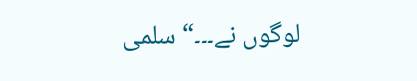لوگوں نے۔۔۔“ سلمی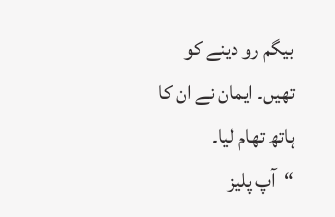بیگم رو دینے کو تھیں۔ ایمان نے ان کا ہاتھ تھام لیا۔
“آپ پلیز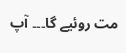مت روئیے گا۔۔۔ آپ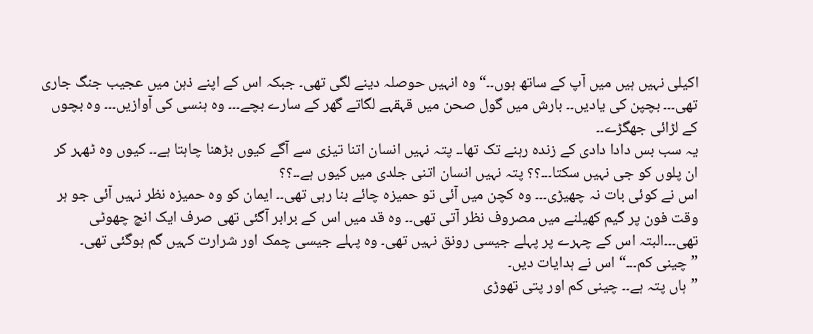اکیلی نہیں ہیں میں آپ کے ساتھ ہوں۔۔“ وہ انہیں حوصلہ دینے لگی تھی۔ جبکہ اس کے اپنے ذہن میں عجیب جنگ جاری تھی۔۔۔ بچپن کی یادیں۔۔ بارش میں گول صحن میں قہقہے لگاتے گھر کے سارے بچے۔۔۔ وہ ہنسی کی آوازیں۔۔۔ وہ بچوں کے لڑائی جھگڑے۔۔
یہ سب بس دادا دادی کے زندہ رہنے تک تھا۔۔ پتہ نہیں انسان اتنا تیزی سے آگے کیوں بڑھنا چاہتا ہے۔۔ کیوں وہ ٹھہر کر ان پلوں کو جی نہیں سکتا۔۔۔؟؟ پتہ نہیں انسان اتنی جلدی میں کیوں ہے۔۔؟؟
اس نے کوئی بات نہ چھیڑی۔۔۔ وہ کچن میں آئی تو حمیزہ چائے بنا رہی تھی۔۔ ایمان کو وہ حمیزہ نظر نہیں آئی جو ہر وقت فون پر گیم کھیلنے میں مصروف نظر آتی تھی۔۔ وہ قد میں اس کے برابر آگئی تھی صرف ایک انچ چھوٹی تھی۔۔۔البتہ اس کے چہرے پر پہلے جیسی رونق نہیں تھی۔ وہ پہلے جیسی چمک اور شرارت کہیں گم ہوگئی تھی۔
”چینی کم۔۔۔“ اس نے ہدایات دیں۔
”ہاں پتہ ہے۔۔ چینی کم اور پتی تھوڑی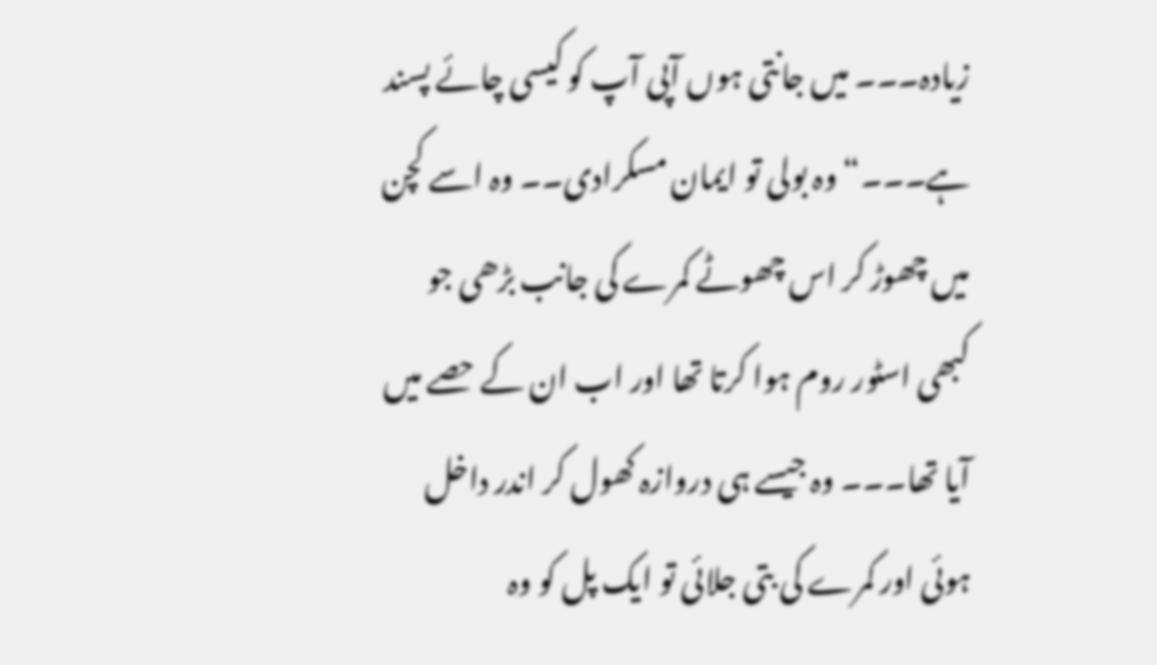زیادہ۔۔۔ میں جانتی ہوں آپی آپ کو کیسی چائے پسند ہے۔۔۔“ وہ بولی تو ایمان مسکرادی۔۔ وہ اسے کچن میں چھوڑ کر اس چھوٹے کمرے کی جانب بڑھی جو کبھی اسٹور روم ہوا کرتا تھا اور اب ان کے حصے میں آیا تھا۔۔۔ وہ جیسے ہی دروازہ کھول کر اندر داخل ہوئی اور کمرے کی بتی جلائی تو ایک پل کو وہ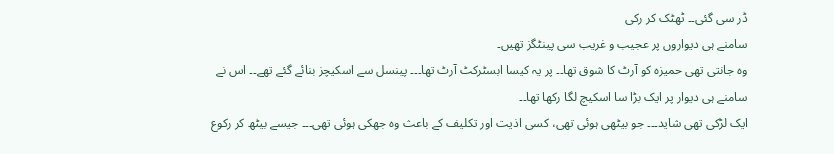ڈر سی گئی۔۔ ٹھٹک کر رکی
سامنے ہی دیواروں پر عجیب و غریب سی پینٹگز تھیں۔
وہ جانتی تھی حمیزہ کو آرٹ کا شوق تھا۔۔ پر یہ کیسا ابسٹرکٹ آرٹ تھا۔۔۔ پینسل سے اسکیچز بنائے گئے تھے۔۔ اس نے سامنے ہی دیوار پر ایک بڑا سا اسکیچ لگا رکھا تھا۔۔
ایک لڑکی تھی شاید۔۔۔ جو بیٹھی ہوئی تھی، کسی اذیت اور تکلیف کے باعث وہ جھکی ہوئی تھی۔۔۔ جیسے بیٹھ کر رکوع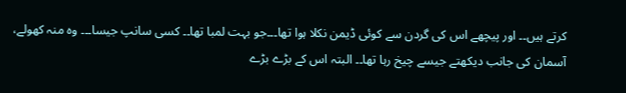کرتے ہیں۔۔ اور پیچھے اس کی گردن سے کوئی ڈیمن نکلا ہوا تھا۔۔۔جو بہت لمبا تھا۔۔ کسی سانپ جیسا۔۔۔ وہ منہ کھولے، آسمان کی جانب دیکھتے جیسے چیخ رہا تھا۔۔ البتہ اس کے بڑے بڑے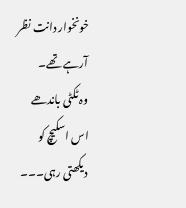خونخوار دانت نظر آرہے تھے۔
وہ ٹکٹی باندھے اس اسکیچ کو دیکھتی رہی۔۔۔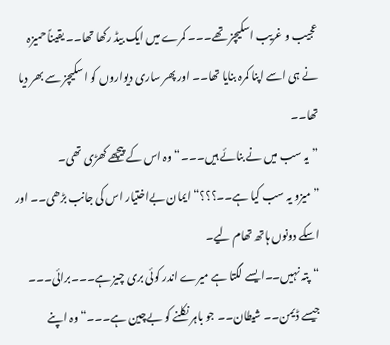عجیب و غریب اسکیچز تھے۔۔۔ کمرے میں ایک بیڈ رکھا تھا۔۔ یقیناً حمیزہ نے ہی اسے اپنا کمرہ بنایا تھا۔۔ اور پھر ساری دیواروں کو اسکیچز سے بھر دیا تھا۔۔
”یہ سب میں نے بنائے ہیں۔۔۔“ وہ اس کے پیچھے کھڑی تھی۔
”میزو یہ سب کیا ہے۔۔؟؟؟“ ایمان بےاختیار اس کی جانب بڑھی۔۔ اور اسکے دونوں ہاتھ تھام لیے۔
“پتہ نہیں۔۔ایسے لگتا ہے میرے اندر کوئی بری چیز ہے۔۔۔برائی۔۔۔ جیسے ڈیمن۔۔ شیطان۔۔ جو باہر نکلنے کو بےچین ہے۔۔۔“ وہ اپنے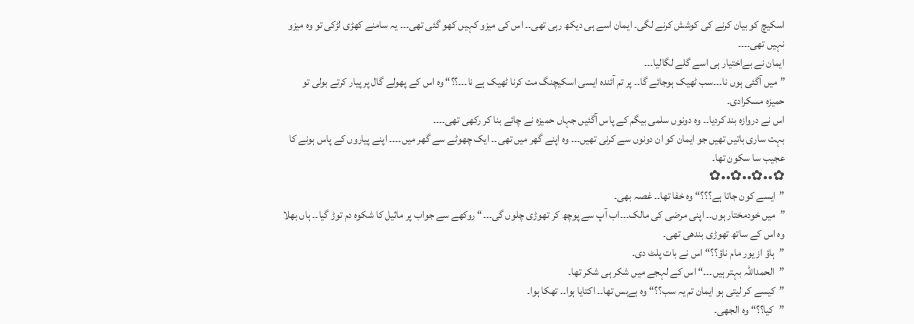اسکیچ کو بیان کرنے کی کوشش کرنے لگی۔ ایمان اسے ہی دیکھ رہی تھی۔۔ اس کی میزو کہیں کھو گئی تھی۔۔۔ یہ سامنے کھڑی لڑکی تو وہ میزو نہیں تھی۔۔۔۔
ایمان نے بےاختیار ہی اسے گلے لگالیا۔۔۔
” میں آگئی ہوں نا۔۔۔سب ٹھیک ہوجائے گا۔۔ پر تم آئندہ ایسی اسکیچنگ مت کرنا ٹھیک ہے نا۔۔۔؟؟“ وہ اس کے پھولے گال پر پیار کرتے بولی تو حمیزہ مسکرادی۔
اس نے دروازہ بند کردیا۔۔ وہ دونوں سلمی بیگم کے پاس آگئیں جہاں حمیزہ نے چائے بنا کر رکھی تھی۔۔۔۔
بہت ساری باتیں تھیں جو ایمان کو ان دونوں سے کرنی تھیں۔۔۔ وہ اپنے گھر میں تھی۔۔ ایک چھوٹے سے گھر میں۔۔۔۔ اپنے پیاروں کے پاس ہونے کا عجیب سا سکون تھا۔
✿••✿••✿••✿
”ایسے کون جاتا ہے؟؟؟“ وہ خفا تھا۔۔ غصہ بھی۔
”میں خودمختار ہوں۔۔ اپنی مرضی کی مالک۔۔۔اب آپ سے پوچھ کر تھوڑی چلوں گی۔۔۔“ روکھے سے جواب پر ماثیل کا شکوہ دم توڑ گیا۔۔ ہاں بھلا وہ اس کے ساتھ تھوڑی بندھی تھی۔
”ہاؤ از یور مام ناؤ؟؟“ اس نے بات پلٹ دی۔
”الحمداللہ بہتر ہیں۔۔۔“ اس کے لہجے میں شکر ہی شکر تھا۔
”کیسے کر لیتی ہو ایمان تم یہ سب؟؟“ وہ بےبس تھا۔۔ اکتایا ہوا۔۔ تھکا ہوا۔
”کیا؟؟“ وہ الجھی۔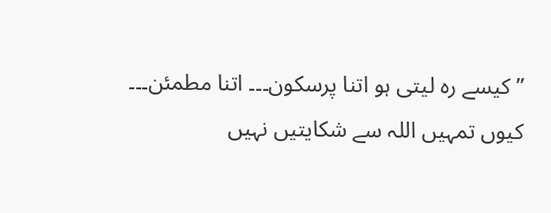”کیسے رہ لیتی ہو اتنا پرسکون۔۔۔ اتنا مطمئن۔۔۔ کیوں تمہیں اللہ سے شکایتیں نہیں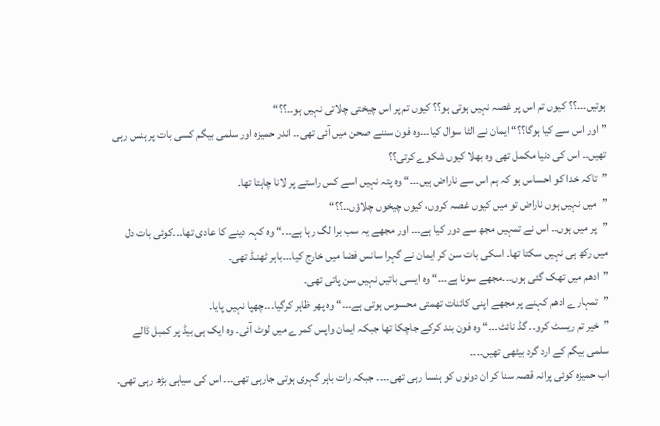ہوتیں۔۔۔؟؟ کیوں تم اس پر غصہ نہیں ہوتی ہو؟؟ کیوں تم پر اس چیختی چلاتی نہیں ہو۔۔؟؟“
”اور اس سے کیا ہوگا؟؟“ ایمان نے الٹا سوال کیا۔۔۔وہ فون سننے صحن میں آئی تھی۔۔ اندر حمیزہ اور سلمی بیگم کسی بات پر ہنس رہی تھیں۔۔ اس کی دنیا مکمل تھی وہ بھلا کیوں شکوے کرتی؟؟
”تاکہ خدا کو احساس ہو کہ ہم اس سے ناراض ہیں۔۔۔“ وہ پتہ نہیں اسے کس راستے پر لانا چاہتا تھا۔
”میں نہیں ہوں ناراض تو میں کیوں غصہ کروں، کیوں چیخوں چلاؤں۔۔؟؟“
”پر میں ہوں۔۔ اس نے تمہیں مجھ سے دور کیا ہے۔۔۔ اور مجھے یہ سب برا لگ رہا ہے۔۔۔“ وہ کہہ دینے کا عادی تھا۔۔۔کوئی بات دل میں رکھ ہی نہیں سکتا تھا۔ اسکی بات سن کر ایمان نے گہرا سانس فضا میں خارج کیا۔۔۔باہر ٹھنـڈ تھی۔
”ادھم میں تھک گئی ہوں۔۔۔مجھے سونا ہے۔۔۔“ وہ ایسی باتیں نہیں سن پاتی تھی۔
”تمہارے ادھم کہنے پر مجھے اپنی کائنات تھمتی محسوس ہوتی ہے۔۔۔“ وہ پھر ظاہر کرگیا۔۔۔چھپا نہیں پایا۔
”خیر تم ریسٹ کرو۔۔ گڈ نائٹ۔۔۔“ وہ فون بند کرکے جاچکا تھا جبکہ ایمان واپس کمرے میں لوٹ آئی۔ وہ ایک ہی بیڈ پر کمبل ڈالے سلمی بیگم کے ارد گرد بیٹھی تھیں۔۔۔۔
اب حمیزہ کوئی پرانہ قصہ سنا کر ان دونوں کو ہنسا رہی تھی۔۔۔۔ جبکہ رات باہر گہری ہوتی جارہی تھی۔۔۔ اس کی سیاہی بڑھ رہی تھی۔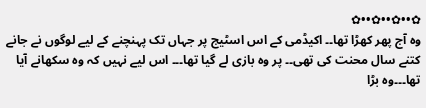✿••✿••✿••✿
وہ آج پھر کھڑا تھا۔۔ اکیڈمی کے اس اسٹیج پر جہاں تک پہنچنے کے لیے لوگوں نے جانے کتنے سال محنت کی تھی۔۔ پر وہ بازی لے گیا تھا۔۔۔ اس لیے نہیں کہ وہ سکھانے آیا تھا۔۔۔وہ بڑا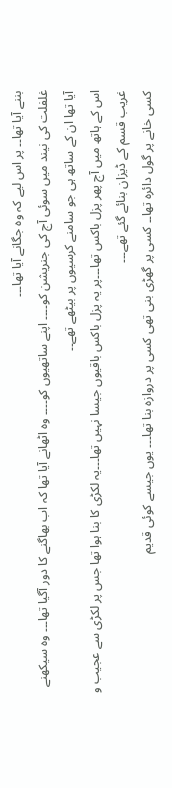بننے آیا تھا۔۔ پر اس لیے کہ وہ جگانے آیا تھا۔۔۔
غلفلت کی نیند میں سوئی آج کی جنریشن کو۔۔۔۔ اپنے ساتھیوں کو۔۔۔۔ وہ اٹھانے آیا تھا کہ اب بھاگنے کا دور آگیا تھا۔۔۔ وہ سیکھنے آیا تھا ان کے ساتھ ہی جو سامنے کرسیوں پر بیٹھے تھے۔۔
اس کے ہاتھ میں آج پھر پزل باکس تھا۔۔۔پر یہ پزل باکس باقیوں جیسا نہیں تھا۔۔۔یہ لکڑی کا بنا ہوا تھا جس پر لکڑی سے عجیب و غریب قسم کے ڈیزان بنائے گئے تھے۔۔۔
کسی خانے پر گول دائرہ تھا۔۔ کسی پر گھڑی بنی تھی کسی پر دروازہ بنا تھا۔۔۔ یوں جیسے کوئی قدیم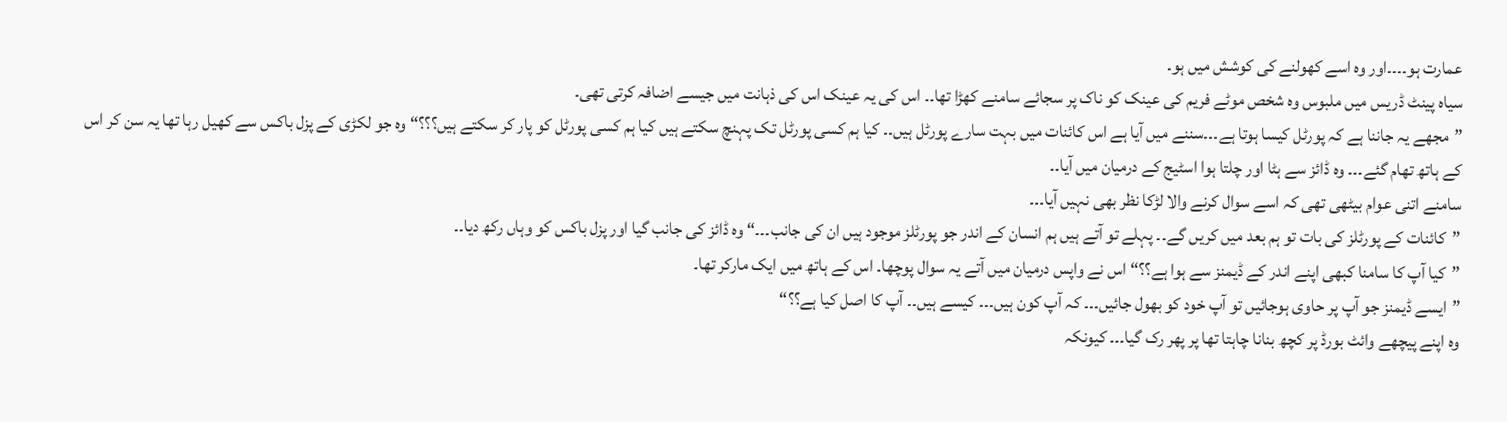عمارت ہو۔۔۔۔اور وہ اسے کھولنے کی کوشش میں ہو۔
سیاہ پینٹ ڈریس میں ملبوس وہ شخص موٹے فریم کی عینک کو ناک پر سجائے سامنے کھڑا تھا۔۔ اس کی یہ عینک اس کی ذہانت میں جیسے اضافہ کرتی تھی۔
”مجھے یہ جاننا ہے کہ پورٹل کیسا ہوتا ہے۔۔۔سننے میں آیا ہے اس کائنات میں بہت سارے پورٹل ہیں۔۔ کیا ہم کسی پورٹل تک پہنچ سکتے ہیں کیا ہم کسی پورٹل کو پار کر سکتے ہیں؟؟؟“ وہ جو لکڑی کے پزل باکس سے کھیل رہا تھا یہ سن کر اس کے ہاتھ تھام گئے۔۔۔ وہ ڈائز سے ہٹا اور چلتا ہوا اسٹیج کے درمیان میں آیا۔۔
سامنے اتنی عوام بیٹھی تھی کہ اسے سوال کرنے والا لڑکا نظر بھی نہیں آیا۔۔۔
”کائنات کے پورٹلز کی بات تو ہم بعد میں کریں گے۔۔ پہلے تو آتے ہیں ہم انسان کے اندر جو پورٹلز موجود ہیں ان کی جانب۔۔۔“ وہ ڈائز کی جانب گیا اور پزل باکس کو وہاں رکھ دیا۔۔
”کیا آپ کا سامنا کبھی اپنے اندر کے ڈیمنز سے ہوا ہے؟؟“ اس نے واپس درمیان میں آتے یہ سوال پوچھا۔ اس کے ہاتھ میں ایک مارکر تھا۔
”ایسے ڈیمنز جو آپ پر حاوی ہوجائیں تو آپ خود کو بھول جائیں۔۔۔ کہ آپ کون ہیں۔۔۔ کیسے ہیں۔۔ آپ کا اصل کیا ہے؟؟“
وہ اپنے پیچھے وائٹ بورڈ پر کچھ بنانا چاہتا تھا پر پھر رک گیا۔۔۔ کیونکہ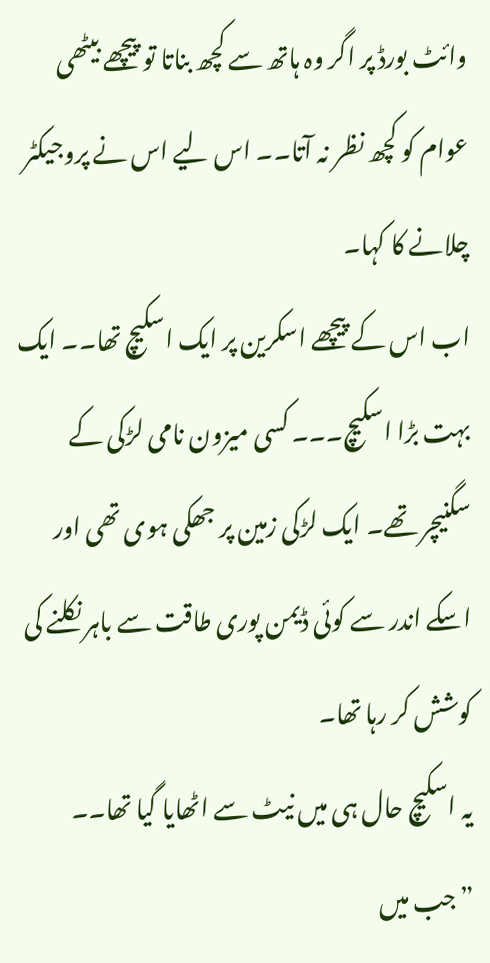وائٹ بورڈ پر اگر وہ ہاتھ سے کچھ بناتا تو پیچھے بیٹھی عوام کو کچھ نظر نہ آتا۔۔ اس لیے اس نے پروجیکٹر چلانے کا کہا۔
اب اس کے پیچھے اسکرین پر ایک اسکیچ تھا۔۔ ایک بہت بڑا اسکیچ۔۔۔ کسی میزون نامی لڑکی کے سگنیچر تھے۔ ایک لڑکی زمین پر جھکی ہوی تھی اور اسکے اندر سے کوئی ڈیمن پوری طاقت سے باہر نکلنے کی کوشش کر رہا تھا۔
یہ اسکیچ حال ہی میں نیٹ سے اٹھایا گیا تھا۔۔
”جب میں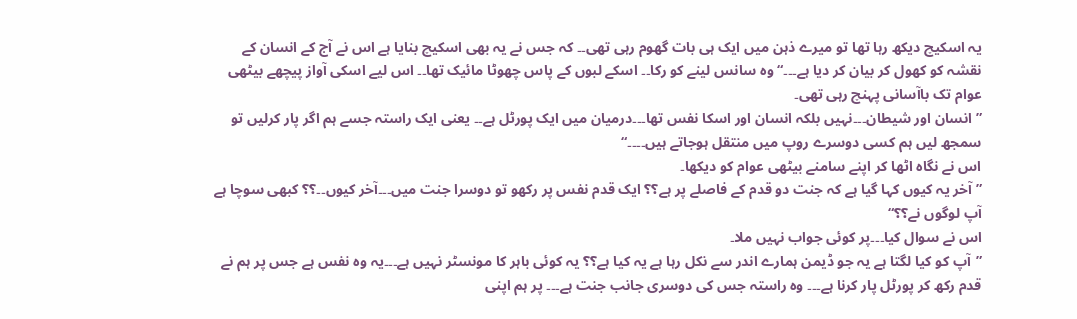یہ اسکیچ دیکھ رہا تھا تو میرے ذہن میں ایک ہی بات گھوم رہی تھی۔۔ کہ جس نے یہ بھی اسکیچ بنایا ہے اس نے آج کے انسان کے نقشہ کو کھول کر بیان کر دیا ہے۔۔۔“ وہ سانس لینے کو رکا۔۔ اسکے لبوں کے پاس چھوٹا مائیک تھا۔۔ اس لیے اسکی آواز پیچھے بیٹھی عوام تک باآسانی پہنچ رہی تھی۔
”انسان اور شیطان۔۔۔نہیں بلکہ انسان اور اسکا نفس تھا۔۔۔درمیان میں ایک پورٹل ہے۔۔ یعنی ایک راستہ جسے ہم اگر پار کرلیں تو سمجھ لیں ہم کسی دوسرے روپ میں منتقل ہوجاتے ہیں۔۔۔۔“
اس نے نگاہ اٹھا کر اپنے سامنے بیٹھی عوام کو دیکھا۔
”آخر یہ کیوں کہا گیا ہے کہ جنت دو قدم کے فاصلے پر ہے؟؟ ایک قدم نفس پر رکھو تو دوسرا جنت میں۔۔۔آخر کیوں۔۔؟؟ کبھی سوچا ہے آپ لوگوں نے؟؟“
اس نے سوال کیا۔۔۔پر کوئی جواب نہیں ملا۔
”آپ کو کیا لگتا ہے یہ جو ڈیمن ہمارے اندر سے نکل رہا ہے یہ کیا ہے؟؟ یہ کوئی باہر کا مونسٹر نہیں ہے۔۔۔یہ وہ نفس ہے جس پر ہم نے قدم رکھ کر پورٹل پار کرنا ہے۔۔۔ وہ راستہ جس کی دوسری جانب جنت ہے۔۔۔ پر ہم اپنی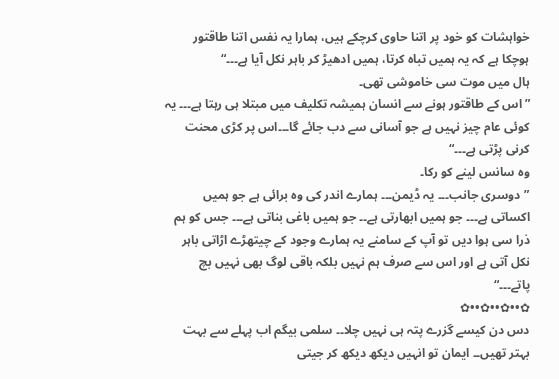خواہشات کو خود پر اتنا حاوی کرچکے ہیں، ہمارا یہ نفس اتنا طاقتور ہوچکا ہے کہ یہ ہمیں تباہ کرتا، ہمیں ادھیڑ کر باہر نکل آیا ہے۔۔۔“
ہال میں موت سی خاموشی تھی۔
”اس کے طاقتور ہونے سے انسان ہمیشہ تکلیف میں مبتلا ہی رہتا ہے۔۔۔ یہ کوئی عام چیز نہیں ہے جو آسانی سے دب جائے گا۔۔۔اس پر کڑی محنت کرنی پڑتی ہے۔۔۔“
وہ سانس لینے کو رکا۔
”دوسری جانب۔۔۔ یہ ڈیمن۔۔۔ ہمارے اندر کی وہ برائی ہے جو ہمیں اکساتی ہے۔۔۔ جو ہمیں ابھارتی ہے۔۔ جو ہمیں باغی بناتی ہے۔۔۔ جس کو ہم ذرا سی ہوا دیں تو آپ کے سامنے یہ ہمارے وجود کے چیتھڑے اڑاتی باہر نکل آتی ہے اور اس سے صرف ہم نہیں بلکہ باقی لوگ بھی نہیں بچ پاتے۔۔۔“
✿••✿••✿••✿
دس دن کیسے گزرے پتہ ہی نہیں چلا۔۔ سلمی بیگم اب پہلے سے بہت بہتر تھیں۔۔ ایمان تو انہیں دیکھ دیکھ کر جیتی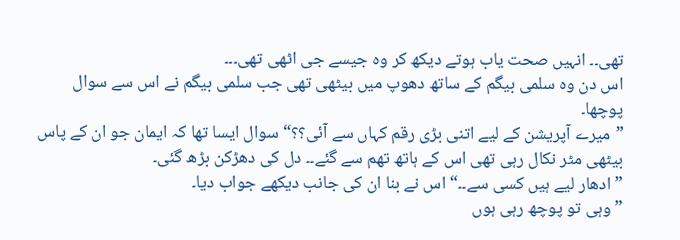تھی۔۔ انہیں صحت یاب ہوتے دیکھ کر وہ جیسے جی اٹھی تھی۔۔۔
اس دن وہ سلمی بیگم کے ساتھ دھوپ میں بیٹھی تھی جب سلمی بیگم نے اس سے سوال پوچھا۔
”میرے آپریشن کے لیے اتنی بڑی رقم کہاں سے آئی؟؟“ سوال ایسا تھا کہ ایمان جو ان کے پاس بیٹھی مٹر نکال رہی تھی اس کے ہاتھ تھم سے گئے۔۔ دل کی دھڑکن بڑھ گئی۔
”ادھار لیے ہیں کسی سے۔۔“ اس نے بنا ان کی جانب دیکھے جواب دیا۔
”وہی تو پوچھ رہی ہوں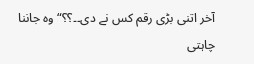آخر اتنی بڑی رقم کس نے دی۔۔؟؟“ وہ جاننا چاہتی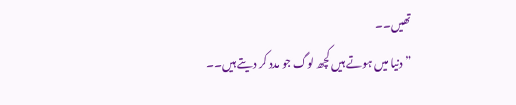تھیں۔۔
”دنیا میں ہوتے ہیں کچھ لوگ جو مدد کر دیتے ہیں۔۔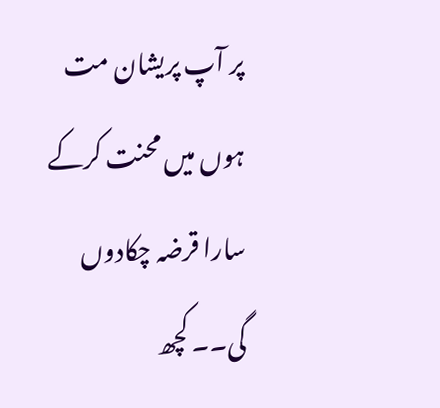پر آپ پریشان مت ہوں میں محنت کرکے سارا قرضہ چکادوں گی۔۔ کچھ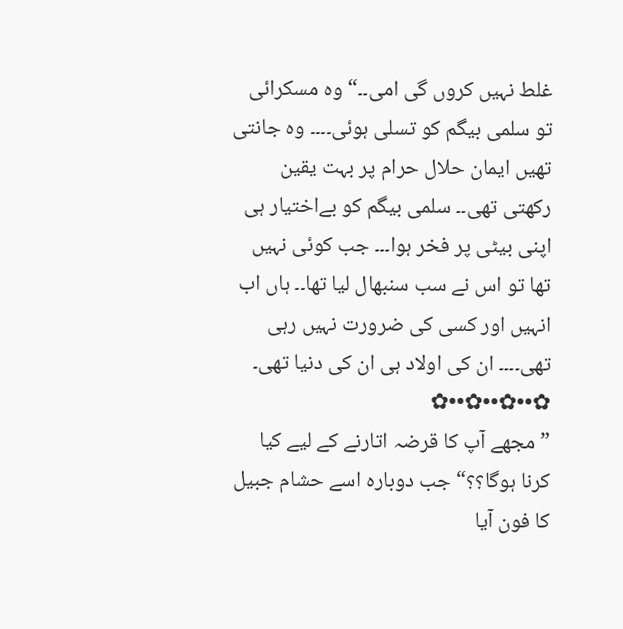غلط نہیں کروں گی امی۔۔“ وہ مسکرائی تو سلمی بیگم کو تسلی ہوئی۔۔۔۔ وہ جانتی تھیں ایمان حلال حرام پر بہت یقین رکھتی تھی۔۔ سلمی بیگم کو بےاختیار ہی اپنی بیٹی پر فخر ہوا۔۔۔ جب کوئی نہیں تھا تو اس نے سب سنبھال لیا تھا۔۔ ہاں اب انہیں اور کسی کی ضرورت نہیں رہی تھی۔۔۔۔ ان کی اولاد ہی ان کی دنیا تھی۔
✿••✿••✿••✿
”مجھے آپ کا قرضہ اتارنے کے لیے کیا کرنا ہوگا؟؟“ جب دوبارہ اسے حشام جبیل کا فون آیا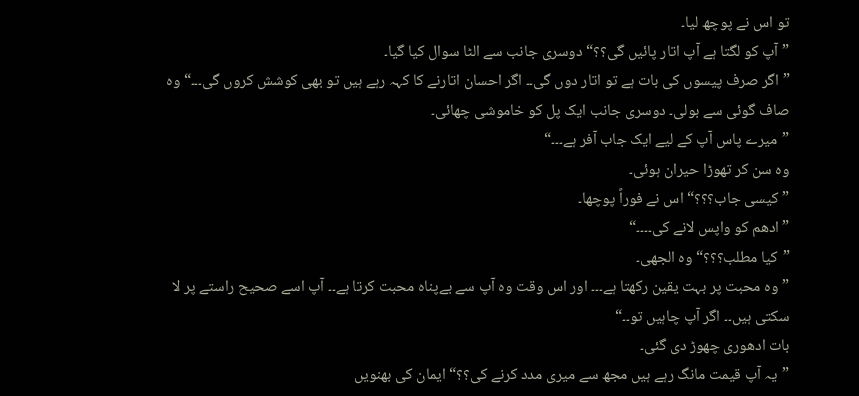تو اس نے پوچھ لیا۔
”آپ کو لگتا ہے آپ اتار پائیں گی؟؟“ دوسری جانب سے الٹا سوال کیا گیا۔
”اگر صرف پیسوں کی بات ہے تو اتار دوں گی۔۔ اگر احسان اتارنے کا کہہ رہے ہیں تو بھی کوشش کروں گی۔۔۔“ وہ صاف گوئی سے بولی۔ دوسری جانب ایک پل کو خاموشی چھائی۔
”میرے پاس آپ کے لیے ایک جاب آفر ہے۔۔۔“
وہ سن کر تھوڑا حیران ہوئی۔
”کیسی جاب؟؟؟“ اس نے فوراً پوچھا۔
”ادھم کو واپس لانے کی۔۔۔۔“
”کیا مطلب؟؟؟“ وہ الجھی۔
”وہ محبت پر بہت یقین رکھتا ہے۔۔۔ اور اس وقت وہ آپ سے بےپناہ محبت کرتا ہے۔۔ آپ اسے صحیح راستے پر لا سکتی ہیں۔۔ اگر آپ چاہیں تو۔۔“
بات ادھوری چھوڑ دی گئی۔
”یہ آپ قیمت مانگ رہے ہیں مجھ سے میری مدد کرنے کی؟؟“ ایمان کی بھنویں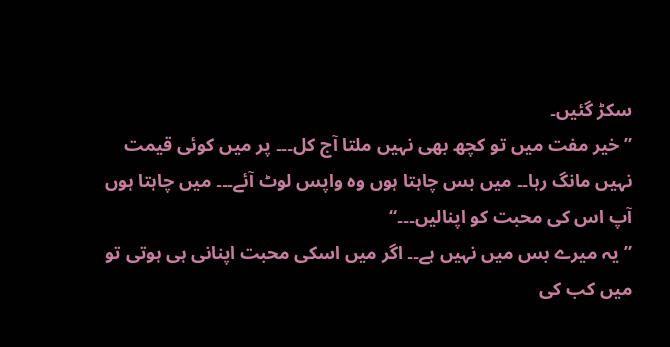سکڑ گئیں۔
”خیر مفت میں تو کچھ بھی نہیں ملتا آج کل۔۔۔ پر میں کوئی قیمت نہیں مانگ رہا۔۔ میں بس چاہتا ہوں وہ واپس لوٹ آئے۔۔۔ میں چاہتا ہوں آپ اس کی محبت کو اپنالیں۔۔۔“
”یہ میرے بس میں نہیں ہے۔۔ اگر میں اسکی محبت اپنانی ہی ہوتی تو میں کب کی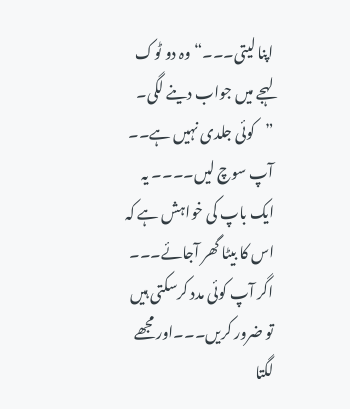اپنا لیتی۔۔۔“ وہ دو ٹوک لہجے میں جواب دینے لگی۔
”کوئی جلدی نہیں ہے۔۔ آپ سوچ لیں۔۔۔۔ یہ ایک باپ کی خواہش ہے کہ اس کا بیٹا گھر آجائے۔۔۔ اگر آپ کوئی مدد کرسکتی ہیں تو ضرور کریں۔۔۔اور مجھے لگتا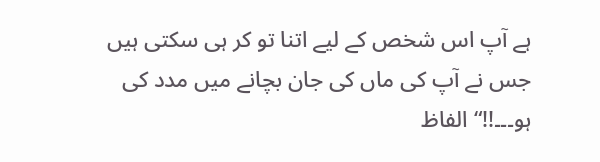ہے آپ اس شخص کے لیے اتنا تو کر ہی سکتی ہیں جس نے آپ کی ماں کی جان بچانے میں مدد کی ہو۔۔۔!!“ الفاظ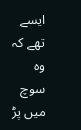ایسے تھے کہ وہ سوچ میں پڑ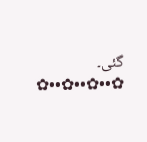گئی۔
✿••✿••✿••✿